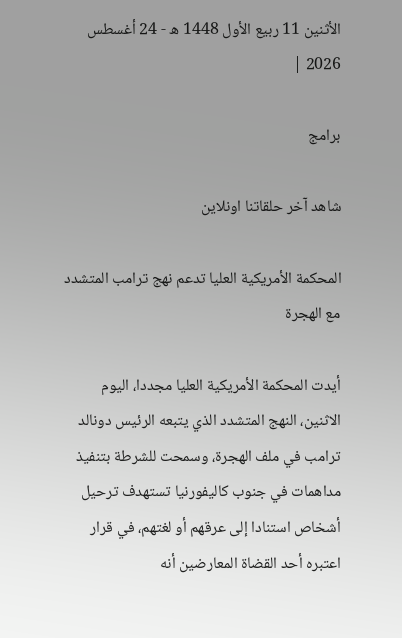الأثنين 11 ربيع الأول 1448 ه - 24 أغسطس 2026 |

برامج

شاهد آخر حلقاتنا اونلاين

المحكمة الأمريكية العليا تدعم نهج ترامب المتشدد مع الهجرة

أيدت المحكمة الأمريكية العليا مجددا، اليوم الاثنين، النهج المتشدد الذي يتبعه الرئيس دونالد ترامب في ملف الهجرة، وسمحت للشرطة بتنفيذ مداهمات في جنوب كاليفورنيا تستهدف ترحيل أشخاص استنادا إلى عرقهم أو لغتهم، في قرار اعتبره أحد القضاة المعارضين أنه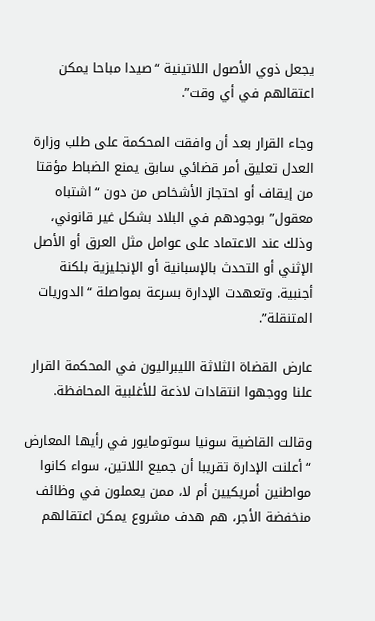يجعل ذوي الأصول اللاتينية “صيدا مباحا يمكن اعتقالهم في أي وقت”.

وجاء القرار بعد أن وافقت المحكمة على طلب وزارة العدل تعليق أمر قضائي سابق يمنع الضباط مؤقتا من إيقاف أو احتجاز الأشخاص من دون “اشتباه معقول” بوجودهم في البلاد بشكل غير قانوني، وذلك عند الاعتماد على عوامل مثل العرق أو الأصل الإثني أو التحدث بالإسبانية أو الإنجليزية بلكنة أجنبية. وتعهدت الإدارة بسرعة بمواصلة “الدوريات المتنقلة”.

عارض القضاة الثلاثة الليبراليون في المحكمة القرار علنا ووجهوا انتقادات لاذعة للأغلبية المحافظة.

وقالت القاضية سونيا سوتومايور في رأيها المعارض “أعلنت الإدارة تقريبا أن جميع اللاتين، سواء كانوا مواطنين أمريكيين أم لا، ممن يعملون في وظائف منخفضة الأجر، هم هدف مشروع يمكن اعتقالهم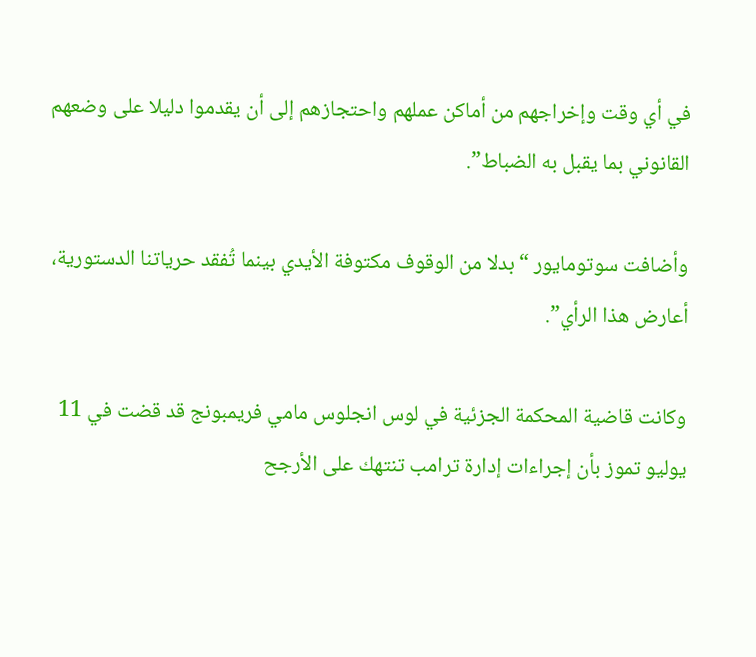في أي وقت وإخراجهم من أماكن عملهم واحتجازهم إلى أن يقدموا دليلا على وضعهم القانوني بما يقبل به الضباط”.

وأضافت سوتومايور “بدلا من الوقوف مكتوفة الأيدي بينما تُفقد حرياتنا الدستورية، أعارض هذا الرأي”.

وكانت قاضية المحكمة الجزئية في لوس انجلوس مامي فريمبونج قد قضت في 11 يوليو تموز بأن إجراءات إدارة ترامب تنتهك على الأرجح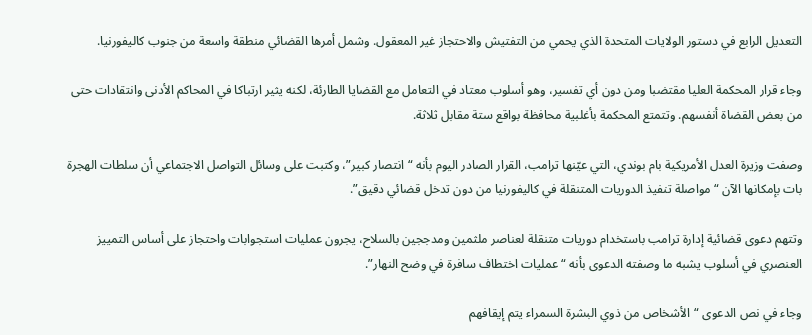التعديل الرابع في دستور الولايات المتحدة الذي يحمي من التفتيش والاحتجاز غير المعقول. وشمل أمرها القضائي منطقة واسعة من جنوب كاليفورنيا.

وجاء قرار المحكمة العليا مقتضبا ومن دون أي تفسير، وهو أسلوب معتاد في التعامل مع القضايا الطارئة، لكنه يثير ارتباكا في المحاكم الأدنى وانتقادات حتى من بعض القضاة أنفسهم. وتتمتع المحكمة بأغلبية محافظة بواقع ستة مقابل ثلاثة.

وصفت وزيرة العدل الأمريكية بام بوندي، التي عيّنها ترامب، القرار الصادر اليوم بأنه “انتصار كبير”، وكتبت على وسائل التواصل الاجتماعي أن سلطات الهجرة بات بإمكانها الآن “مواصلة تنفيذ الدوريات المتنقلة في كاليفورنيا من دون تدخل قضائي دقيق”.

وتتهم دعوى قضائية إدارة ترامب باستخدام دوريات متنقلة لعناصر ملثمين ومدججين بالسلاح، يجرون عمليات استجوابات واحتجاز على أساس التمييز العنصري في أسلوب يشبه ما وصفته الدعوى بأنه “عمليات اختطاف سافرة في وضح النهار”.

وجاء في نص الدعوى “الأشخاص من ذوي البشرة السمراء يتم إيقافهم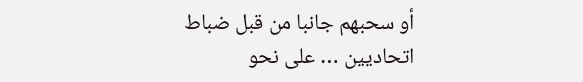أو سحبهم جانبا من قبل ضباط اتحاديين … على نحو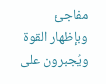مفاجئ وبإظهار القوة ويُجبرون على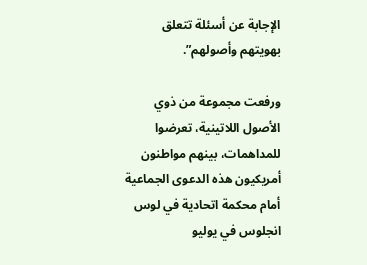الإجابة عن أسئلة تتعلق بهويتهم وأصولهم”.

ورفعت مجموعة من ذوي الأصول اللاتينية، تعرضوا للمداهمات، بينهم مواطنون أمريكيون هذه الدعوى الجماعية أمام محكمة اتحادية في لوس انجلوس في يوليو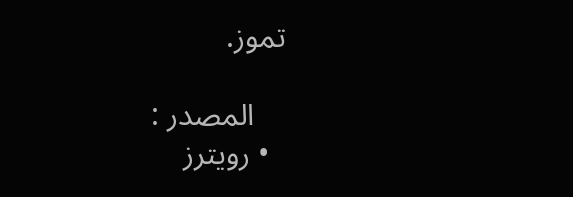تموز.

    المصدر :
  • رويترز